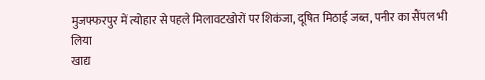मुजफ्फरपुर में त्योहार से पहले मिलावटखोरों पर शिकंजा, दूषित मिठाई जब्त, पनीर का सैंपल भी लिया
खाद्य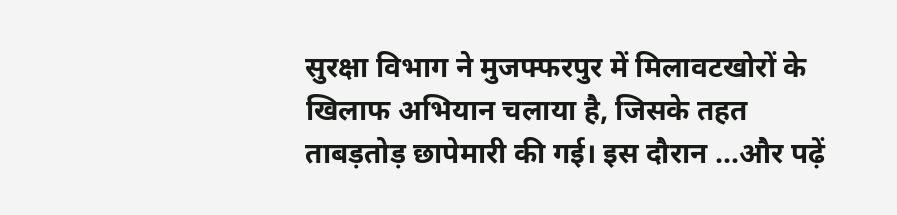सुरक्षा विभाग ने मुजफ्फरपुर में मिलावटखोरों के खिलाफ अभियान चलाया है, जिसके तहत ताबड़तोड़ छापेमारी की गई। इस दौरान ...और पढ़ें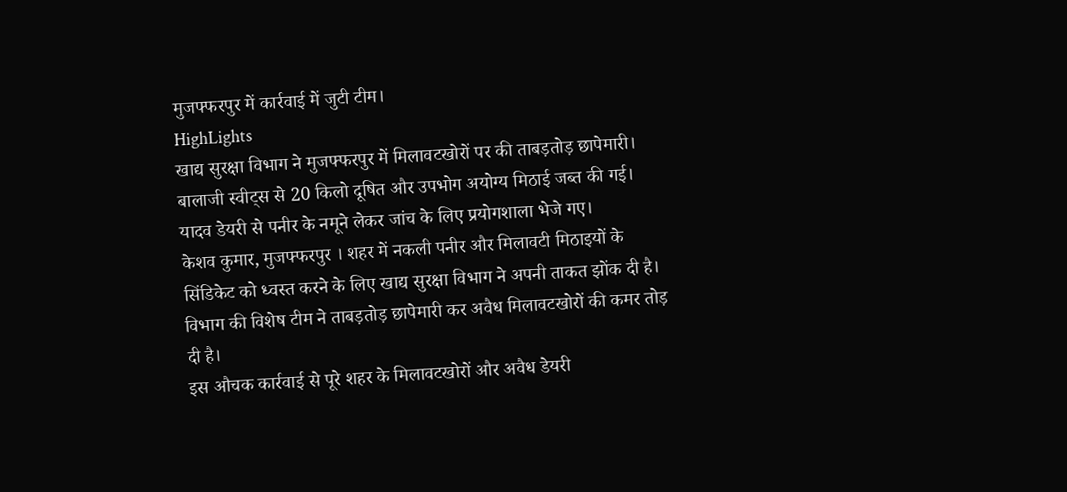मुजफ्फरपुर में कार्रवाई में जुटी टीम।
HighLights
खाद्य सुरक्षा विभाग ने मुजफ्फरपुर में मिलावटखोरों पर की ताबड़तोड़ छापेमारी।
बालाजी स्वीट्स से 20 किलो दूषित और उपभोग अयोग्य मिठाई जब्त की गई।
यादव डेयरी से पनीर के नमूने लेकर जांच के लिए प्रयोगशाला भेजे गए।
केशव कुमार, मुजफ्फरपुर । शहर में नकली पनीर और मिलावटी मिठाइयों के सिंडिकेट को ध्वस्त करने के लिए खाद्य सुरक्षा विभाग ने अपनी ताकत झोंक दी है। विभाग की विशेष टीम ने ताबड़तोड़ छापेमारी कर अवैध मिलावटखोरों की कमर तोड़ दी है।
इस औचक कार्रवाई से पूरे शहर के मिलावटखोरों और अवैध डेयरी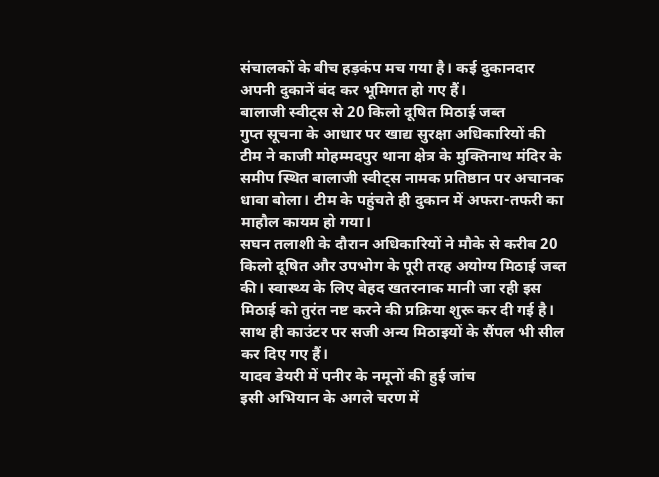संचालकों के बीच हड़कंप मच गया है। कई दुकानदार अपनी दुकानें बंद कर भूमिगत हो गए हैं।
बालाजी स्वीट्स से 20 किलो दूषित मिठाई जब्त
गुप्त सूचना के आधार पर खाद्य सुरक्षा अधिकारियों की टीम ने काजी मोहम्मदपुर थाना क्षेत्र के मुक्तिनाथ मंदिर के समीप स्थित बालाजी स्वीट्स नामक प्रतिष्ठान पर अचानक धावा बोला। टीम के पहुंचते ही दुकान में अफरा-तफरी का माहौल कायम हो गया।
सघन तलाशी के दौरान अधिकारियों ने मौके से करीब 20 किलो दूषित और उपभोग के पूरी तरह अयोग्य मिठाई जब्त की। स्वास्थ्य के लिए बेहद खतरनाक मानी जा रही इस मिठाई को तुरंत नष्ट करने की प्रक्रिया शुरू कर दी गई है। साथ ही काउंटर पर सजी अन्य मिठाइयों के सैंपल भी सील कर दिए गए हैं।
यादव डेयरी में पनीर के नमूनों की हुई जांच
इसी अभियान के अगले चरण में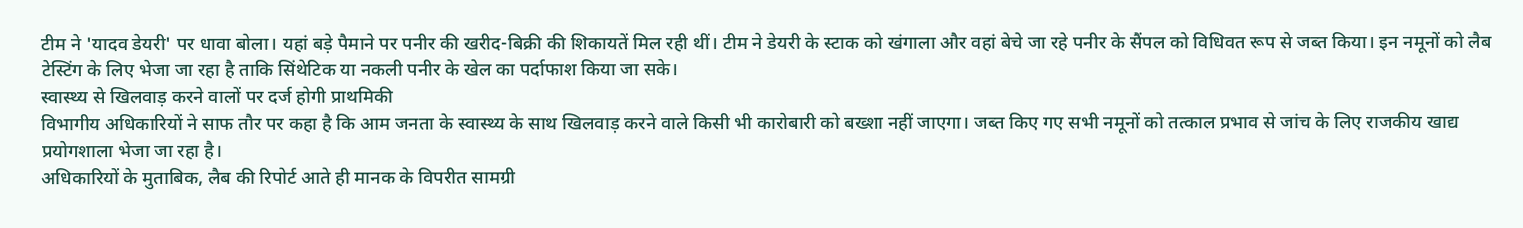टीम ने 'यादव डेयरी' पर धावा बोला। यहां बड़े पैमाने पर पनीर की खरीद-बिक्री की शिकायतें मिल रही थीं। टीम ने डेयरी के स्टाक को खंगाला और वहां बेचे जा रहे पनीर के सैंपल को विधिवत रूप से जब्त किया। इन नमूनों को लैब टेस्टिंग के लिए भेजा जा रहा है ताकि सिंथेटिक या नकली पनीर के खेल का पर्दाफाश किया जा सके।
स्वास्थ्य से खिलवाड़ करने वालों पर दर्ज होगी प्राथमिकी
विभागीय अधिकारियों ने साफ तौर पर कहा है कि आम जनता के स्वास्थ्य के साथ खिलवाड़ करने वाले किसी भी कारोबारी को बख्शा नहीं जाएगा। जब्त किए गए सभी नमूनों को तत्काल प्रभाव से जांच के लिए राजकीय खाद्य प्रयोगशाला भेजा जा रहा है।
अधिकारियों के मुताबिक, लैब की रिपोर्ट आते ही मानक के विपरीत सामग्री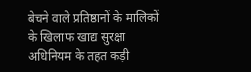बेचने वाले प्रतिष्ठानों के मालिकों के खिलाफ खाद्य सुरक्षा अधिनियम के तहत कड़ी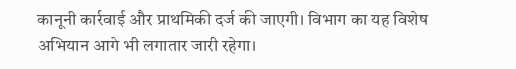कानूनी कार्रवाई और प्राथमिकी दर्ज की जाएगी। विभाग का यह विशेष अभियान आगे भी लगातार जारी रहेगा।